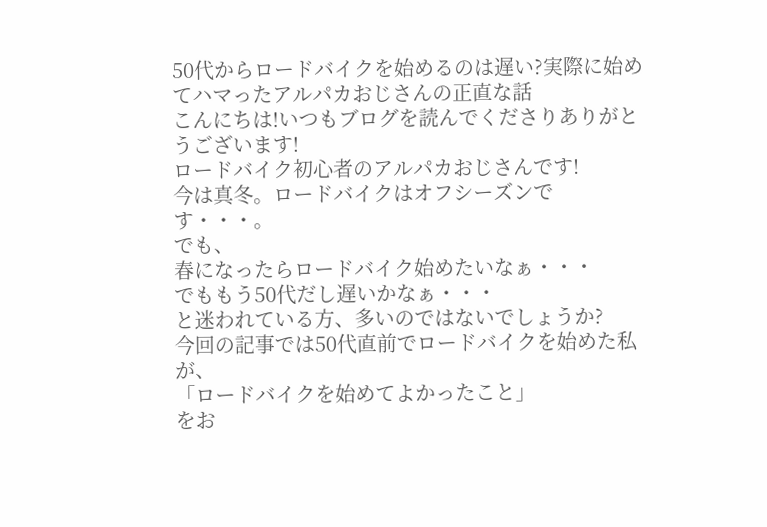50代からロードバイクを始めるのは遅い?実際に始めてハマったアルパカおじさんの正直な話
こんにちは!いつもブログを読んでくださりありがとうございます!
ロードバイク初心者のアルパカおじさんです!
今は真冬。ロードバイクはオフシーズンです・・・。
でも、
春になったらロードバイク始めたいなぁ・・・
でももう50代だし遅いかなぁ・・・
と迷われている方、多いのではないでしょうか?
今回の記事では50代直前でロードバイクを始めた私が、
「ロードバイクを始めてよかったこと」
をお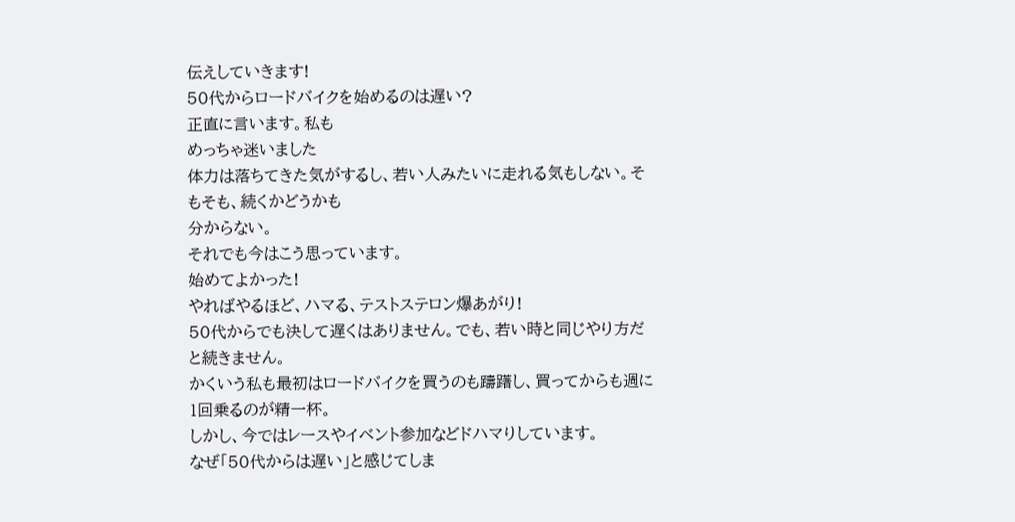伝えしていきます!
50代からロードバイクを始めるのは遅い?
正直に言います。私も
めっちゃ迷いました
体力は落ちてきた気がするし、若い人みたいに走れる気もしない。そもそも、続くかどうかも
分からない。
それでも今はこう思っています。
始めてよかった!
やればやるほど、ハマる、テストステロン爆あがり!
50代からでも決して遅くはありません。でも、若い時と同じやり方だと続きません。
かくいう私も最初はロードバイクを買うのも躊躇し、買ってからも週に1回乗るのが精一杯。
しかし、今ではレースやイベント参加などドハマりしています。
なぜ「50代からは遅い」と感じてしま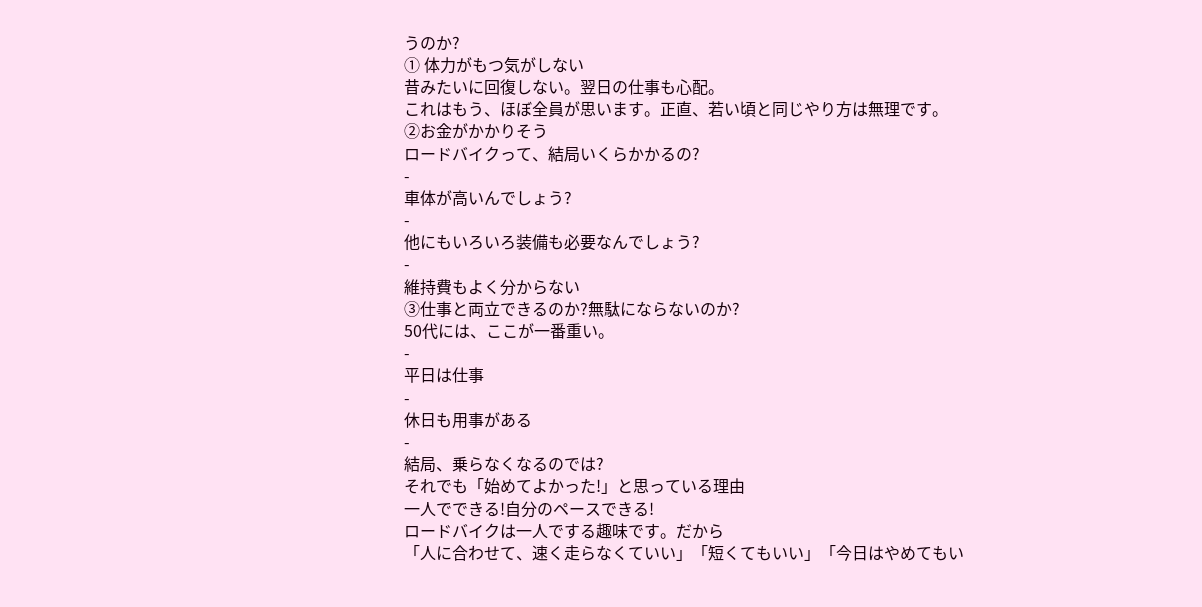うのか?
① 体力がもつ気がしない
昔みたいに回復しない。翌日の仕事も心配。
これはもう、ほぼ全員が思います。正直、若い頃と同じやり方は無理です。
②お金がかかりそう
ロードバイクって、結局いくらかかるの?
-
車体が高いんでしょう?
-
他にもいろいろ装備も必要なんでしょう?
-
維持費もよく分からない
③仕事と両立できるのか?無駄にならないのか?
50代には、ここが一番重い。
-
平日は仕事
-
休日も用事がある
-
結局、乗らなくなるのでは?
それでも「始めてよかった!」と思っている理由
一人でできる!自分のペースできる!
ロードバイクは一人でする趣味です。だから
「人に合わせて、速く走らなくていい」「短くてもいい」「今日はやめてもい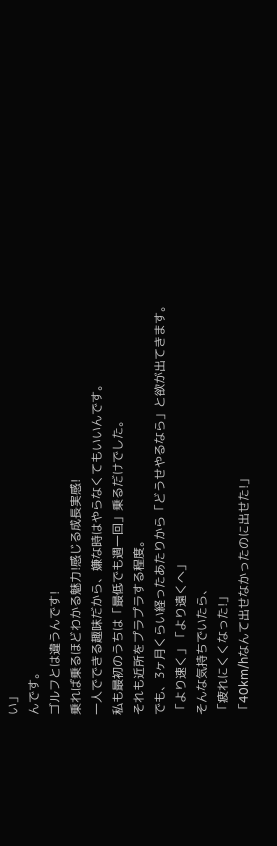い」
んです。
ゴルフとは違うんです!
乗れば乗るほどわかる魅力!感じる成長実感!
一人でできる趣味だから、嫌な時はやらなくてもいいんです。
私も最初のうちは「最低でも週一回」乗るだけでした。
それも近所をプラプラする程度。
でも、3ヶ月くらい経ったあたりから「どうせやるなら」と欲が出てきます。
「より速く」「より遠くへ」
そんな気持ちでいたら、
「疲れにくくなった!」
「40km/hなんて出せなかったのに出せた!」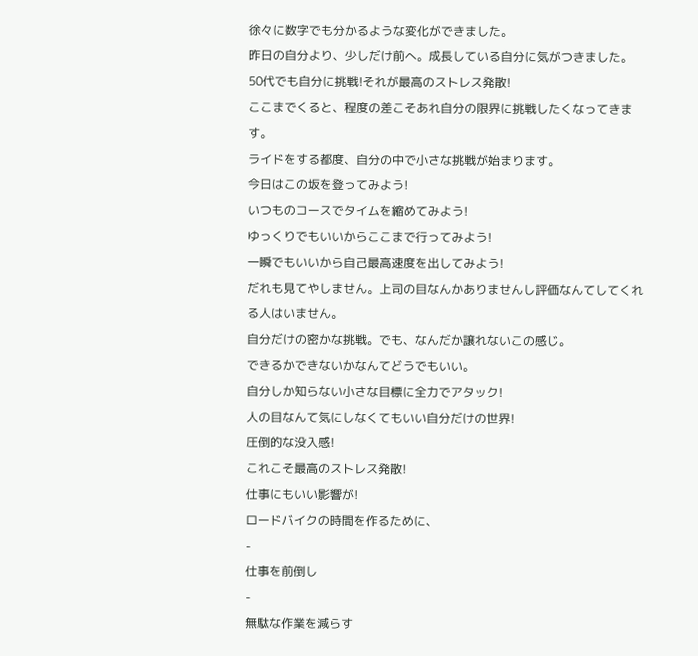徐々に数字でも分かるような変化ができました。
昨日の自分より、少しだけ前へ。成長している自分に気がつきました。
50代でも自分に挑戦!それが最高のストレス発散!
ここまでくると、程度の差こそあれ自分の限界に挑戦したくなってきます。
ライドをする都度、自分の中で小さな挑戦が始まります。
今日はこの坂を登ってみよう!
いつものコースでタイムを縮めてみよう!
ゆっくりでもいいからここまで行ってみよう!
一瞬でもいいから自己最高速度を出してみよう!
だれも見てやしません。上司の目なんかありませんし評価なんてしてくれる人はいません。
自分だけの密かな挑戦。でも、なんだか譲れないこの感じ。
できるかできないかなんてどうでもいい。
自分しか知らない小さな目標に全力でアタック!
人の目なんて気にしなくてもいい自分だけの世界!
圧倒的な没入感!
これこそ最高のストレス発散!
仕事にもいい影響が!
ロードバイクの時間を作るために、
-
仕事を前倒し
-
無駄な作業を減らす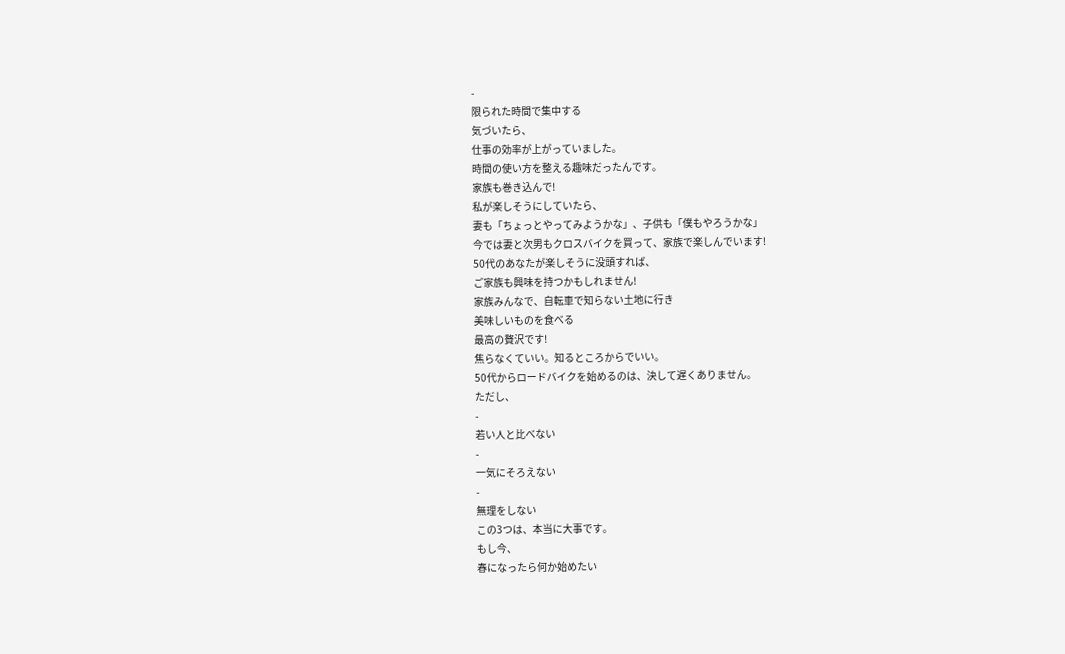-
限られた時間で集中する
気づいたら、
仕事の効率が上がっていました。
時間の使い方を整える趣味だったんです。
家族も巻き込んで!
私が楽しそうにしていたら、
妻も「ちょっとやってみようかな」、子供も「僕もやろうかな」
今では妻と次男もクロスバイクを買って、家族で楽しんでいます!
50代のあなたが楽しそうに没頭すれば、
ご家族も興味を持つかもしれません!
家族みんなで、自転車で知らない土地に行き
美味しいものを食べる
最高の贅沢です!
焦らなくていい。知るところからでいい。
50代からロードバイクを始めるのは、決して遅くありません。
ただし、
-
若い人と比べない
-
一気にそろえない
-
無理をしない
この3つは、本当に大事です。
もし今、
春になったら何か始めたい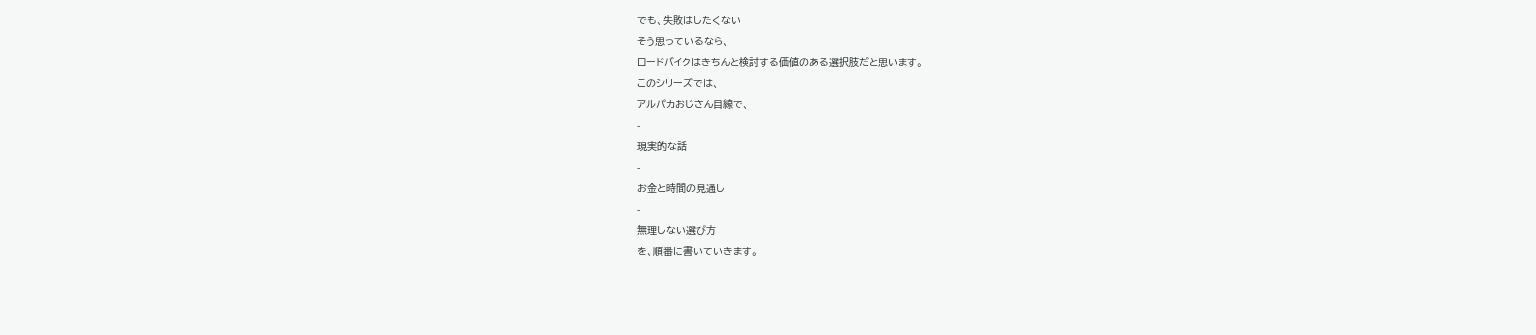でも、失敗はしたくない
そう思っているなら、
ロードバイクはきちんと検討する価値のある選択肢だと思います。
このシリーズでは、
アルパカおじさん目線で、
-
現実的な話
-
お金と時間の見通し
-
無理しない選び方
を、順番に書いていきます。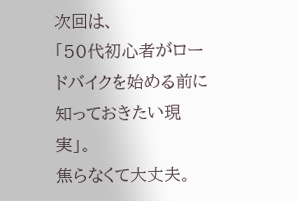次回は、
「50代初心者がロードバイクを始める前に知っておきたい現実」。
焦らなくて大丈夫。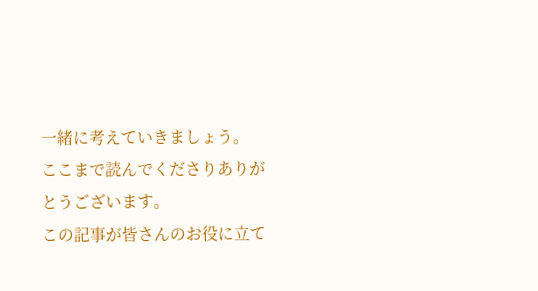一緒に考えていきましょう。
ここまで読んでくださりありがとうございます。
この記事が皆さんのお役に立て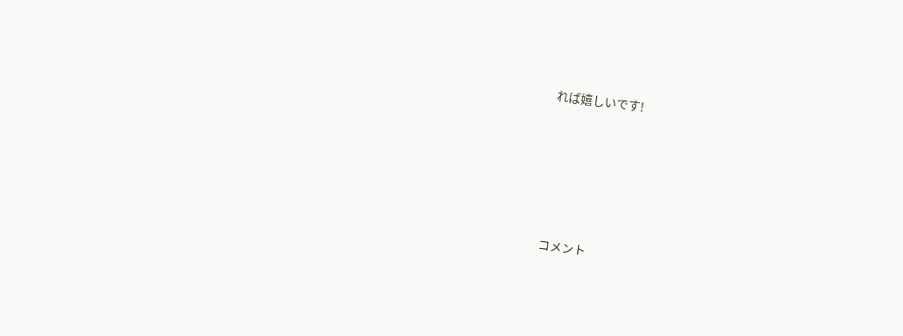れば嬉しいです!









コメント